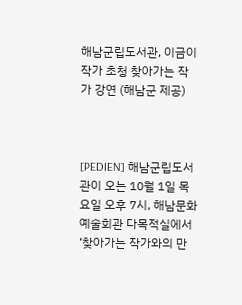해남군립도서관, 이금이 작가 초청 찾아가는 작가 강연 (해남군 제공)



[PEDIEN] 해남군립도서관이 오는 10월 1일 목요일 오후 7시, 해남문화예술회관 다목적실에서 ‘찾아가는 작가와의 만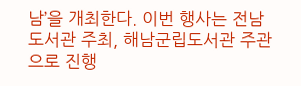남’을 개최한다. 이번 행사는 전남도서관 주최, 해남군립도서관 주관으로 진행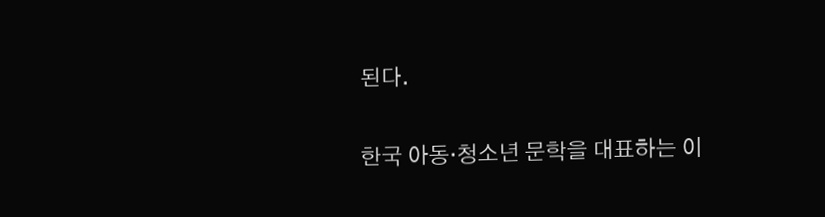된다.

한국 아동·청소년 문학을 대표하는 이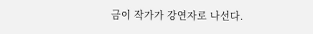금이 작가가 강연자로 나선다.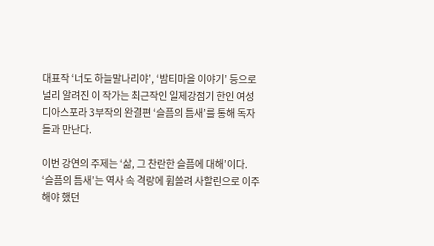대표작 ‘너도 하늘말나리야’, ‘밤티마을 이야기’ 등으로 널리 알려진 이 작가는 최근작인 일제강점기 한인 여성 디아스포라 3부작의 완결편 ‘슬픔의 틈새’를 통해 독자들과 만난다.

이번 강연의 주제는 ‘삶, 그 찬란한 슬픔에 대해’이다. ‘슬픔의 틈새’는 역사 속 격랑에 휩쓸려 사할린으로 이주해야 했던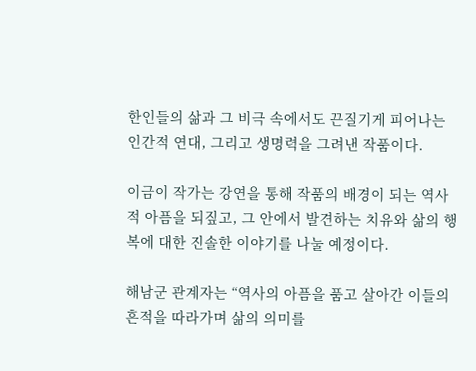한인들의 삶과 그 비극 속에서도 끈질기게 피어나는 인간적 연대, 그리고 생명력을 그려낸 작품이다.

이금이 작가는 강연을 통해 작품의 배경이 되는 역사적 아픔을 되짚고, 그 안에서 발견하는 치유와 삶의 행복에 대한 진솔한 이야기를 나눌 예정이다.

해남군 관계자는 “역사의 아픔을 품고 살아간 이들의 흔적을 따라가며 삶의 의미를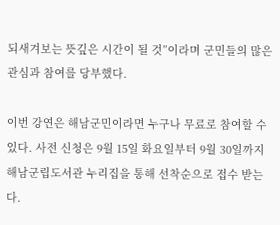되새겨보는 뜻깊은 시간이 될 것”이라며 군민들의 많은 관심과 참여를 당부했다.

이번 강연은 해남군민이라면 누구나 무료로 참여할 수 있다. 사전 신청은 9월 15일 화요일부터 9월 30일까지 해남군립도서관 누리집을 통해 선착순으로 접수 받는다.